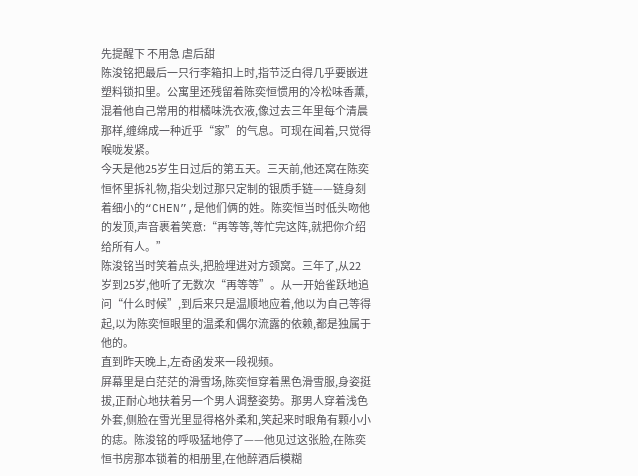先提醒下 不用急 虐后甜
陈浚铭把最后一只行李箱扣上时,指节泛白得几乎要嵌进塑料锁扣里。公寓里还残留着陈奕恒惯用的冷松味香薰,混着他自己常用的柑橘味洗衣液,像过去三年里每个清晨那样,缠绵成一种近乎“家”的气息。可现在闻着,只觉得喉咙发紧。
今天是他25岁生日过后的第五天。三天前,他还窝在陈奕恒怀里拆礼物,指尖划过那只定制的银质手链——链身刻着细小的“CHEN”,是他们俩的姓。陈奕恒当时低头吻他的发顶,声音裹着笑意:“再等等,等忙完这阵,就把你介绍给所有人。”
陈浚铭当时笑着点头,把脸埋进对方颈窝。三年了,从22岁到25岁,他听了无数次“再等等”。从一开始雀跃地追问“什么时候”,到后来只是温顺地应着,他以为自己等得起,以为陈奕恒眼里的温柔和偶尔流露的依赖,都是独属于他的。
直到昨天晚上,左奇函发来一段视频。
屏幕里是白茫茫的滑雪场,陈奕恒穿着黑色滑雪服,身姿挺拔,正耐心地扶着另一个男人调整姿势。那男人穿着浅色外套,侧脸在雪光里显得格外柔和,笑起来时眼角有颗小小的痣。陈浚铭的呼吸猛地停了——他见过这张脸,在陈奕恒书房那本锁着的相册里,在他醉酒后模糊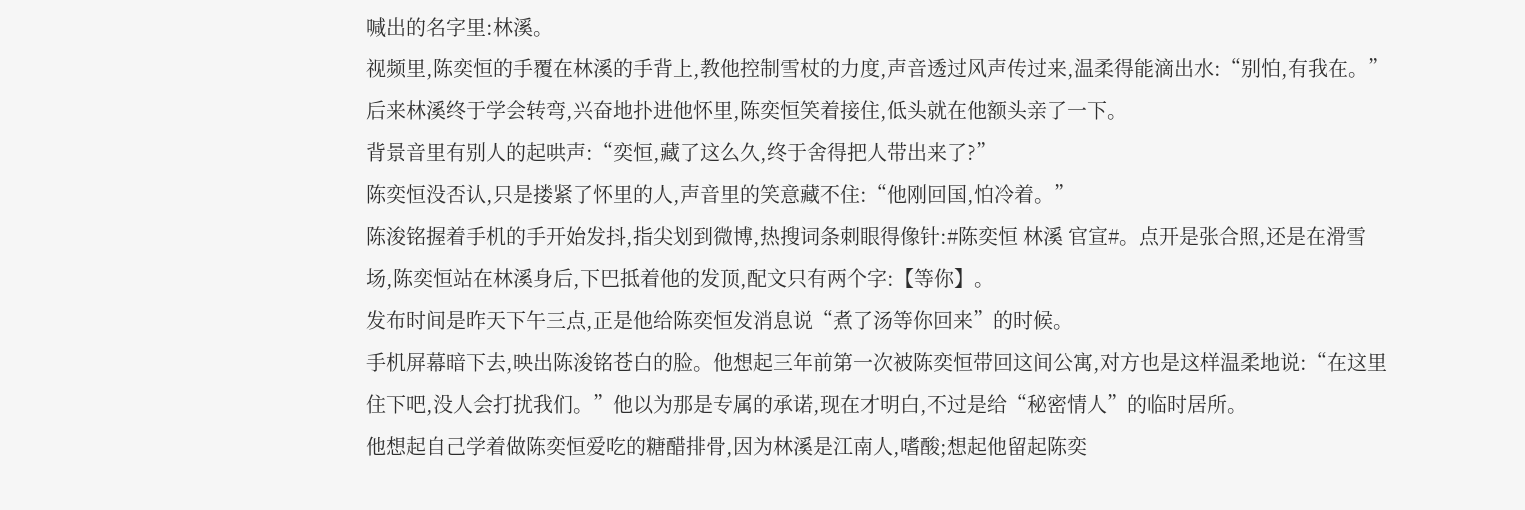喊出的名字里:林溪。
视频里,陈奕恒的手覆在林溪的手背上,教他控制雪杖的力度,声音透过风声传过来,温柔得能滴出水:“别怕,有我在。”后来林溪终于学会转弯,兴奋地扑进他怀里,陈奕恒笑着接住,低头就在他额头亲了一下。
背景音里有别人的起哄声:“奕恒,藏了这么久,终于舍得把人带出来了?”
陈奕恒没否认,只是搂紧了怀里的人,声音里的笑意藏不住:“他刚回国,怕冷着。”
陈浚铭握着手机的手开始发抖,指尖划到微博,热搜词条刺眼得像针:#陈奕恒 林溪 官宣#。点开是张合照,还是在滑雪场,陈奕恒站在林溪身后,下巴抵着他的发顶,配文只有两个字:【等你】。
发布时间是昨天下午三点,正是他给陈奕恒发消息说“煮了汤等你回来”的时候。
手机屏幕暗下去,映出陈浚铭苍白的脸。他想起三年前第一次被陈奕恒带回这间公寓,对方也是这样温柔地说:“在这里住下吧,没人会打扰我们。”他以为那是专属的承诺,现在才明白,不过是给“秘密情人”的临时居所。
他想起自己学着做陈奕恒爱吃的糖醋排骨,因为林溪是江南人,嗜酸;想起他留起陈奕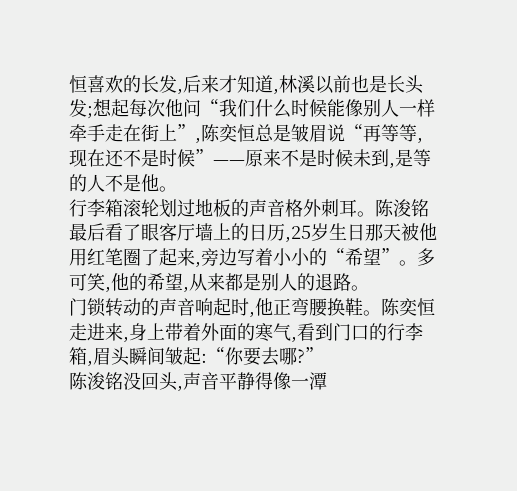恒喜欢的长发,后来才知道,林溪以前也是长头发;想起每次他问“我们什么时候能像别人一样牵手走在街上”,陈奕恒总是皱眉说“再等等,现在还不是时候”——原来不是时候未到,是等的人不是他。
行李箱滚轮划过地板的声音格外刺耳。陈浚铭最后看了眼客厅墙上的日历,25岁生日那天被他用红笔圈了起来,旁边写着小小的“希望”。多可笑,他的希望,从来都是别人的退路。
门锁转动的声音响起时,他正弯腰换鞋。陈奕恒走进来,身上带着外面的寒气,看到门口的行李箱,眉头瞬间皱起:“你要去哪?”
陈浚铭没回头,声音平静得像一潭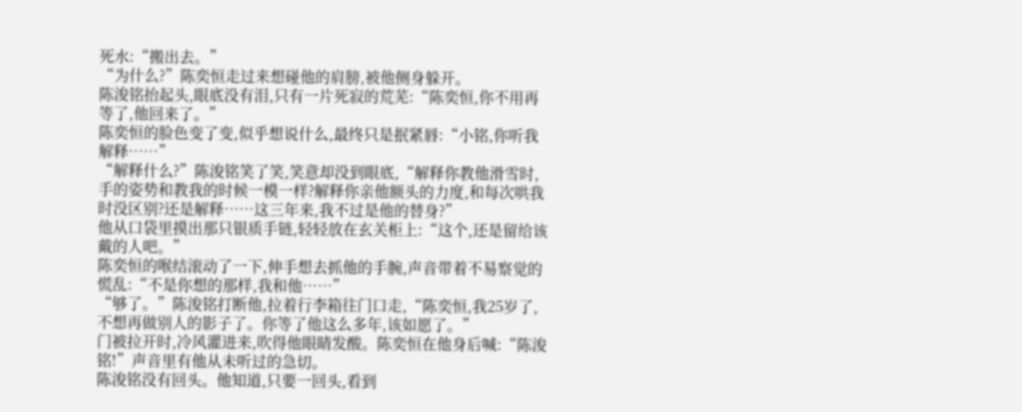死水:“搬出去。”
“为什么?”陈奕恒走过来想碰他的肩膀,被他侧身躲开。
陈浚铭抬起头,眼底没有泪,只有一片死寂的荒芜:“陈奕恒,你不用再等了,他回来了。”
陈奕恒的脸色变了变,似乎想说什么,最终只是抿紧唇:“小铭,你听我解释……”
“解释什么?”陈浚铭笑了笑,笑意却没到眼底,“解释你教他滑雪时,手的姿势和教我的时候一模一样?解释你亲他额头的力度,和每次哄我时没区别?还是解释……这三年来,我不过是他的替身?”
他从口袋里摸出那只银质手链,轻轻放在玄关柜上:“这个,还是留给该戴的人吧。”
陈奕恒的喉结滚动了一下,伸手想去抓他的手腕,声音带着不易察觉的慌乱:“不是你想的那样,我和他……”
“够了。”陈浚铭打断他,拉着行李箱往门口走,“陈奕恒,我25岁了,不想再做别人的影子了。你等了他这么多年,该如愿了。”
门被拉开时,冷风灌进来,吹得他眼睛发酸。陈奕恒在他身后喊:“陈浚铭!”声音里有他从未听过的急切。
陈浚铭没有回头。他知道,只要一回头,看到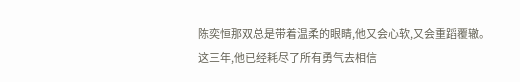陈奕恒那双总是带着温柔的眼睛,他又会心软,又会重蹈覆辙。这三年,他已经耗尽了所有勇气去相信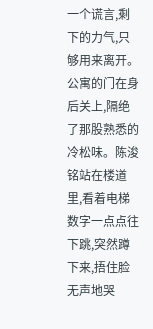一个谎言,剩下的力气,只够用来离开。
公寓的门在身后关上,隔绝了那股熟悉的冷松味。陈浚铭站在楼道里,看着电梯数字一点点往下跳,突然蹲下来,捂住脸无声地哭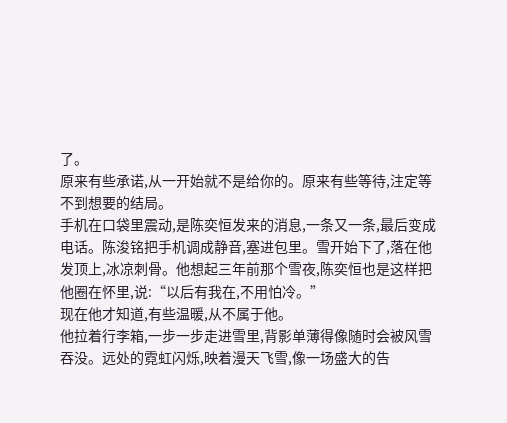了。
原来有些承诺,从一开始就不是给你的。原来有些等待,注定等不到想要的结局。
手机在口袋里震动,是陈奕恒发来的消息,一条又一条,最后变成电话。陈浚铭把手机调成静音,塞进包里。雪开始下了,落在他发顶上,冰凉刺骨。他想起三年前那个雪夜,陈奕恒也是这样把他圈在怀里,说:“以后有我在,不用怕冷。”
现在他才知道,有些温暖,从不属于他。
他拉着行李箱,一步一步走进雪里,背影单薄得像随时会被风雪吞没。远处的霓虹闪烁,映着漫天飞雪,像一场盛大的告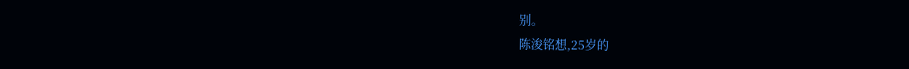别。
陈浚铭想,25岁的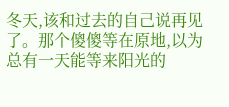冬天,该和过去的自己说再见了。那个傻傻等在原地,以为总有一天能等来阳光的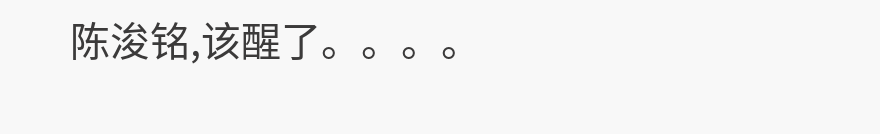陈浚铭,该醒了。。。。